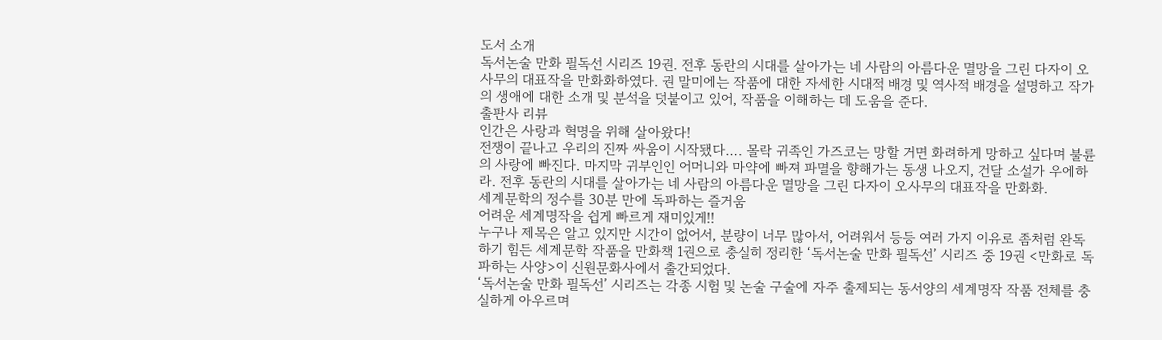도서 소개
독서논술 만화 필독선 시리즈 19권. 전후 동란의 시대를 살아가는 네 사람의 아름다운 멸망을 그린 다자이 오사무의 대표작을 만화화하였다. 권 말미에는 작품에 대한 자세한 시대적 배경 및 역사적 배경을 설명하고 작가의 생애에 대한 소개 및 분석을 덧붙이고 있어, 작품을 이해하는 데 도움을 준다.
출판사 리뷰
인간은 사랑과 혁명을 위해 살아왔다!
전쟁이 끝나고 우리의 진짜 싸움이 시작됐다…. 몰락 귀족인 가즈코는 망할 거면 화려하게 망하고 싶다며 불륜의 사랑에 빠진다. 마지막 귀부인인 어머니와 마약에 빠져 파멸을 향해가는 동생 나오지, 건달 소설가 우에하라. 전후 동란의 시대를 살아가는 네 사람의 아름다운 멸망을 그린 다자이 오사무의 대표작을 만화화.
세계문학의 정수를 30분 만에 독파하는 즐거움
어려운 세계명작을 쉽게 빠르게 재미있게!!
누구나 제목은 알고 있지만 시간이 없어서, 분량이 너무 많아서, 어려워서 등등 여러 가지 이유로 좀처럼 완독하기 힘든 세계문학 작품을 만화책 1권으로 충실히 정리한 ‘독서논술 만화 필독선’ 시리즈 중 19권 <만화로 독파하는 사양>이 신원문화사에서 출간되었다.
‘독서논술 만화 필독선’ 시리즈는 각종 시험 및 논술 구술에 자주 출제되는 동서양의 세계명작 작품 전체를 충실하게 아우르며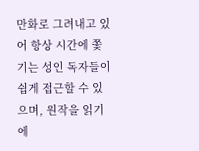만화로 그려내고 있어 항상 시간에 쫓기는 성인 독자들이 쉽게 접근할 수 있으며, 원작을 읽기에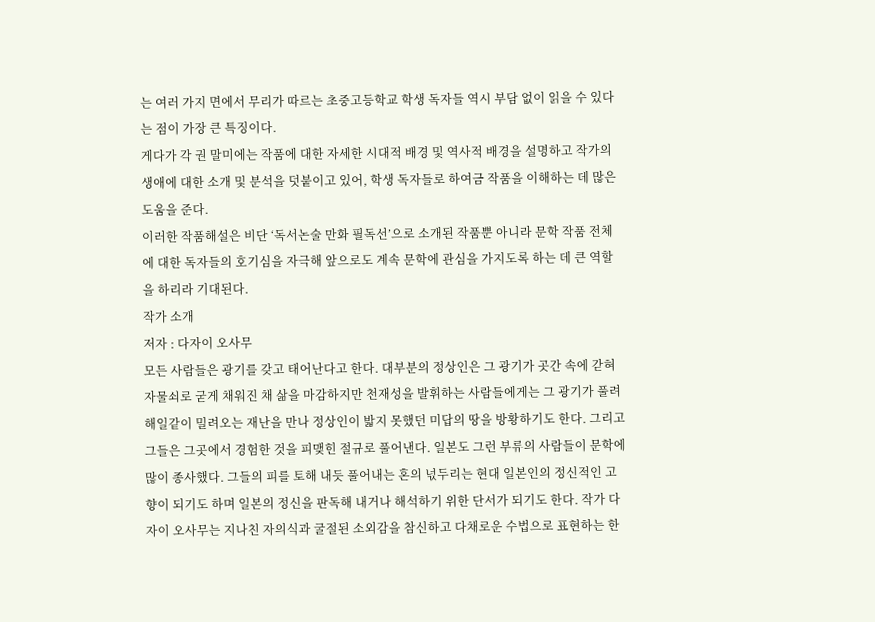는 여러 가지 면에서 무리가 따르는 초중고등학교 학생 독자들 역시 부담 없이 읽을 수 있다는 점이 가장 큰 특징이다.
게다가 각 권 말미에는 작품에 대한 자세한 시대적 배경 및 역사적 배경을 설명하고 작가의 생애에 대한 소개 및 분석을 덧붙이고 있어, 학생 독자들로 하여금 작품을 이해하는 데 많은 도움을 준다.
이러한 작품해설은 비단 ‘독서논술 만화 필독선’으로 소개된 작품뿐 아니라 문학 작품 전체에 대한 독자들의 호기심을 자극해 앞으로도 계속 문학에 관심을 가지도록 하는 데 큰 역할을 하리라 기대된다.
작가 소개
저자 : 다자이 오사무
모든 사람들은 광기를 갖고 태어난다고 한다. 대부분의 정상인은 그 광기가 곳간 속에 갇혀 자물쇠로 굳게 채워진 채 삶을 마감하지만 천재성을 발휘하는 사람들에게는 그 광기가 풀려 해일같이 밀려오는 재난을 만나 정상인이 밟지 못했던 미답의 땅을 방황하기도 한다. 그리고 그들은 그곳에서 경험한 것을 피맺힌 절규로 풀어낸다. 일본도 그런 부류의 사람들이 문학에 많이 종사했다. 그들의 피를 토해 내듯 풀어내는 혼의 넋두리는 현대 일본인의 정신적인 고향이 되기도 하며 일본의 정신을 판독해 내거나 해석하기 위한 단서가 되기도 한다. 작가 다자이 오사무는 지나친 자의식과 굴절된 소외감을 참신하고 다채로운 수법으로 표현하는 한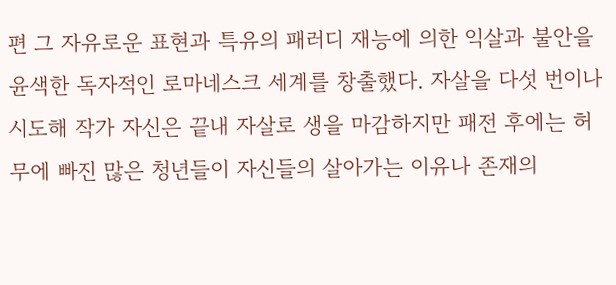편 그 자유로운 표현과 특유의 패러디 재능에 의한 익살과 불안을 윤색한 독자적인 로마네스크 세계를 창출했다. 자살을 다섯 번이나 시도해 작가 자신은 끝내 자살로 생을 마감하지만 패전 후에는 허무에 빠진 많은 청년들이 자신들의 살아가는 이유나 존재의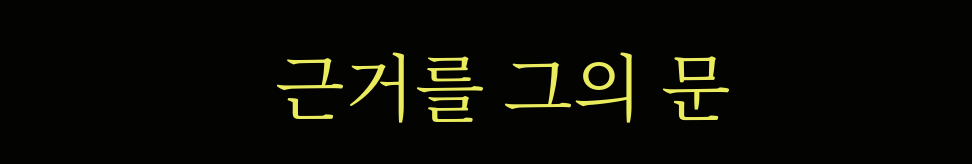근거를 그의 문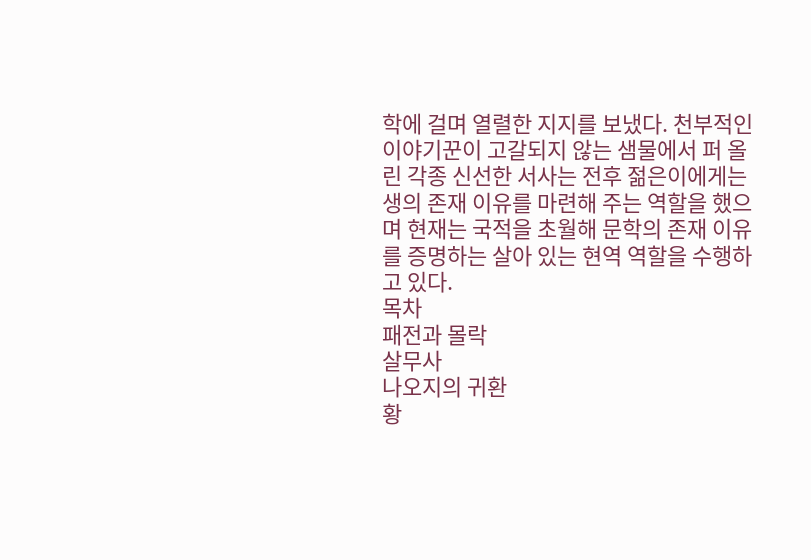학에 걸며 열렬한 지지를 보냈다. 천부적인 이야기꾼이 고갈되지 않는 샘물에서 퍼 올린 각종 신선한 서사는 전후 젊은이에게는 생의 존재 이유를 마련해 주는 역할을 했으며 현재는 국적을 초월해 문학의 존재 이유를 증명하는 살아 있는 현역 역할을 수행하고 있다.
목차
패전과 몰락
살무사
나오지의 귀환
황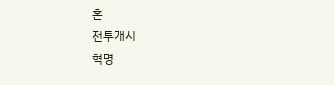혼
전투개시
혁명